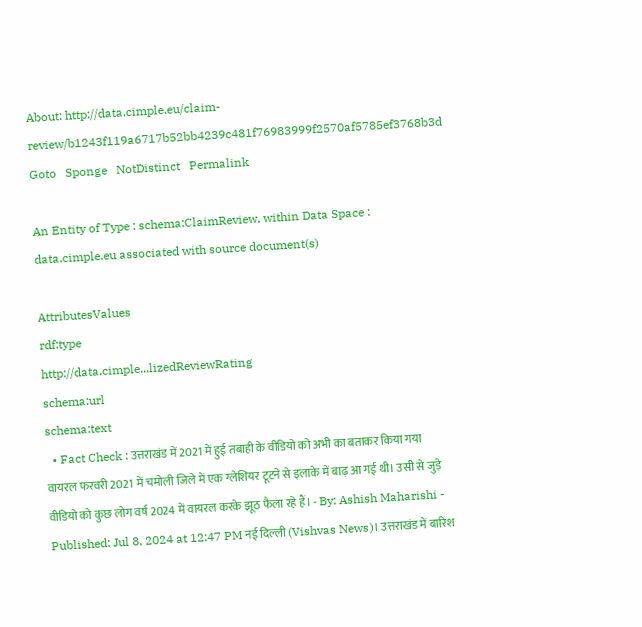About: http://data.cimple.eu/claim-review/b1243f119a6717b52bb4239c481f76983999f2570af5785ef3768b3d     Goto   Sponge   NotDistinct   Permalink

An Entity of Type : schema:ClaimReview, within Data Space : data.cimple.eu associated with source document(s)

AttributesValues
rdf:type
http://data.cimple...lizedReviewRating
schema:url
schema:text
  • Fact Check : उत्तराखंड में 2021 में हुई तबाही के वीडियो को अभी का बताकर किया गया वायरल फरवरी 2021 में चमोली जिले में एक ग्लेशियर टूटने से इलाके में बाढ़ आ गई थी। उसी से जुड़े वीडियो को कुछ लोग वर्ष 2024 में वायरल करके झूठ फैला रहे हैं। - By: Ashish Maharishi - Published: Jul 8, 2024 at 12:47 PM नई दिल्ली (Vishvas News)। उत्तराखंड में बारिश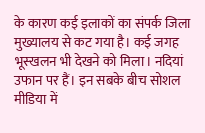के कारण कई इलाकों का संपर्क जिला मुख्यालय से कट गया है। कई जगह भूस्खलन भी देखने को मिला। नदियां उफान पर हैं। इन सबके बीच सोशल मीडिया में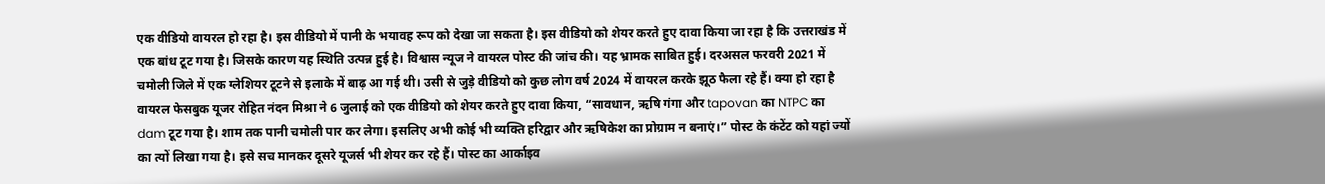एक वीडियो वायरल हो रहा है। इस वीडियो में पानी के भयावह रूप को देखा जा सकता है। इस वीडियो को शेयर करते हुए दावा किया जा रहा है कि उत्तराखंड में एक बांध टूट गया है। जिसके कारण यह स्थिति उत्पन्न हुई है। विश्वास न्यूज ने वायरल पोस्ट की जांच की। यह भ्रामक साबित हुई। दरअसल फरवरी 2021 में चमोली जिले में एक ग्लेशियर टूटने से इलाके में बाढ़ आ गई थी। उसी से जुड़े वीडियो को कुछ लोग वर्ष 2024 में वायरल करके झूठ फैला रहे हैं। क्या हो रहा है वायरल फेसबुक यूजर रोहित नंदन मिश्रा ने 6 जुलाई को एक वीडियो को शेयर करते हुए दावा किया, “सावधान, ऋषि गंगा और tapovan का NTPC का dam टूट गया है। शाम तक पानी चमोली पार कर लेगा। इसलिए अभी कोई भी व्यक्ति हरिद्वार और ऋषिकेश का प्रोग्राम न बनाएं।” पोस्ट के कंटेंट को यहां ज्यों का त्यों लिखा गया है। इसे सच मानकर दूसरे यूजर्स भी शेयर कर रहे हैं। पोस्ट का आर्काइव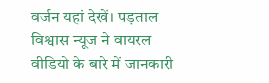वर्जन यहां देखें। पड़ताल विश्वास न्यूज ने वायरल वीडियो के बारे में जानकारी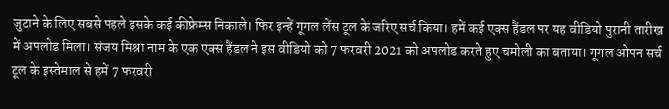जुटाने के लिए सबसे पहले इसके कई कीफ्रेम्स निकाले। फिर इन्हें गूगल लेंस टूल के जरिए सर्च किया। हमें कई एक्स हैंडल पर यह वीडियो पुरानी तारीख में अपलोड मिला। संजय मिश्रा नाम के एक एक्स हैंडल ने इस वीडियो को 7 फरवरी 2021 को अपलोड करते हुए चमोली का बताया। गूगल ओपन सर्च टूल के इस्तेमाल से हमें 7 फरवरी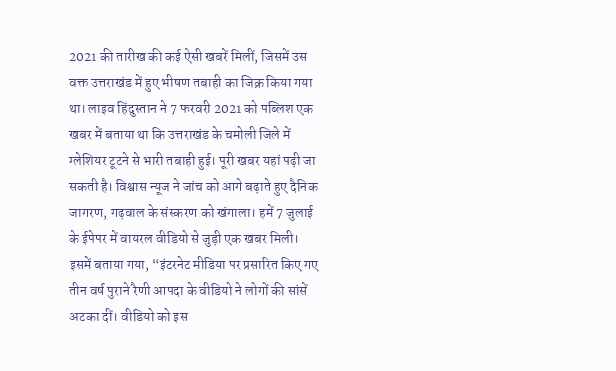2021 की तारीख की कई ऐसी खबरें मिलीं, जिसमें उस वक्त उत्तराखंड में हुए भीषण तबाही का जिक्र किया गया था। लाइव हिंदुस्तान ने 7 फरवरी 2021 को पब्लिश एक खबर में बताया था कि उत्तराखंड के चमोली जिले में ग्लेशियर टूटने से भारी तबाही हुई। पूरी खबर यहां पढ़ी जा सकती है। विश्वास न्यूज ने जांच को आगे बढ़ाते हुए दैनिक जागरण, गढ़वाल के संस्करण को खंगाला। हमें 7 जुलाई के ईपेपर में वायरल वीडियो से जुड़ी एक खबर मिली। इसमें बताया गया, “इंटरनेट मीडिया पर प्रसारित किए गए तीन वर्ष पुराने रैणी आपदा के वीडियो ने लोगों की सांसें अटका दीं। वीडियो को इस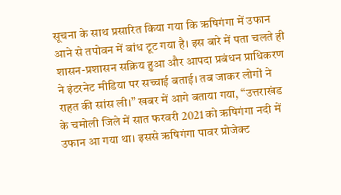सूचना के साथ प्रसारित किया गया कि ऋषिगंगा में उफान आने से तपोवन में बांध टूट गया है। इस बारे में पता चलते ही शासन-प्रशासन सक्रिय हुआ और आपदा प्रबंधन प्राधिकरण ने इंटरनेट मीडिया पर सच्चाई बताई। तब जाकर लोगों ने राहत की सांस ली।” खबर में आगे बताया गया, “उत्तराखंड के चमोली जिले में सात फरवरी 2021 को ऋषिगंगा नदी में उफान आ गया था। इससे ऋषिगंगा पावर प्रोजेक्ट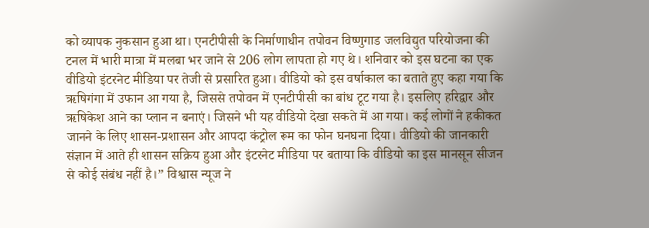को व्यापक नुकसान हुआ था। एनटीपीसी के निर्माणाधीन तपोवन विष्णुगाड जलविद्युत परियोजना की टनल में भारी मात्रा में मलबा भर जाने से 206 लोग लापता हो गए थे। शनिवार को इस घटना का एक वीडियो इंटरनेट मीडिया पर तेजी से प्रसारित हुआ। वीडियो को इस वर्षाकाल का बताते हुए कहा गया कि ऋषिगंगा में उफान आ गया है, जिससे तपोवन में एनटीपीसी का बांध टूट गया है। इसलिए हरिद्वार और ऋषिकेश आने का प्लान न बनाएं। जिसने भी यह वीडियो देखा सकते में आ गया। कई लोगों ने हकीकत जानने के लिए शासन-प्रशासन और आपदा कंट्रोल रूम का फोन घनघना दिया। वीडियो की जानकारी संज्ञान में आते ही शासन सक्रिय हुआ और इंटरनेट मीडिया पर बताया कि वीडियो का इस मानसून सीजन से कोई संबंध नहीं है।” विश्वास न्यूज ने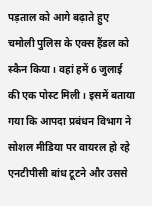पड़ताल को आगे बढ़ाते हुए चमोली पुलिस के एक्स हैंडल को स्कैन किया। वहां हमें 6 जुलाई की एक पोस्ट मिली। इसमें बताया गया कि आपदा प्रबंधन विभाग ने सोशल मीडिया पर वायरल हो रहे एनटीपीसी बांध टूटने और उससे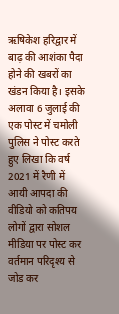ऋषिकेश हरिद्वार में बाढ़ की आशंका पैदा होने की खबरों का खंडन किया है। इसके अलावा 6 जुलाई की एक पोस्ट में चमोली पुलिस ने पोस्ट करते हुए लिखा कि वर्ष 2021 में रैणी में आयी आपदा की वीडियो को कतिपय लोगों द्वारा सोशल मीडिया पर पोस्ट कर वर्तमान परिदृश्य से जोड कर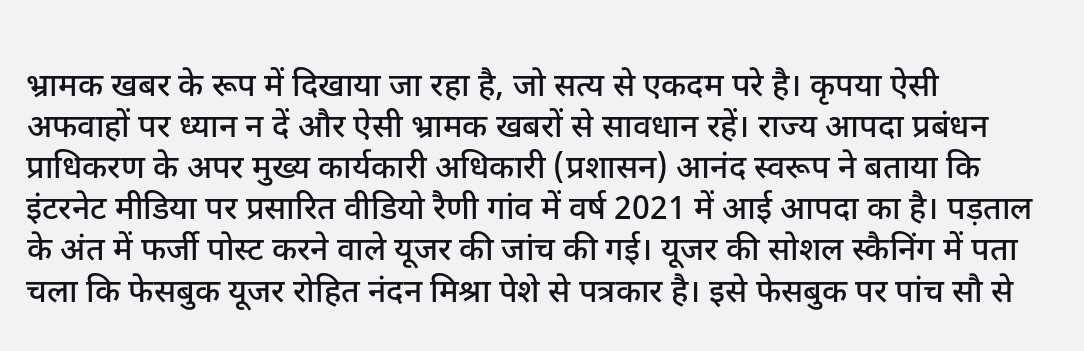भ्रामक खबर के रूप में दिखाया जा रहा है, जो सत्य से एकदम परे है। कृपया ऐसी अफवाहों पर ध्यान न दें और ऐसी भ्रामक खबरों से सावधान रहें। राज्य आपदा प्रबंधन प्राधिकरण के अपर मुख्य कार्यकारी अधिकारी (प्रशासन) आनंद स्वरूप ने बताया कि इंटरनेट मीडिया पर प्रसारित वीडियो रैणी गांव में वर्ष 2021 में आई आपदा का है। पड़ताल के अंत में फर्जी पोस्ट करने वाले यूजर की जांच की गई। यूजर की सोशल स्कैनिंग में पता चला कि फेसबुक यूजर रोहित नंदन मिश्रा पेशे से पत्रकार है। इसे फेसबुक पर पांच सौ से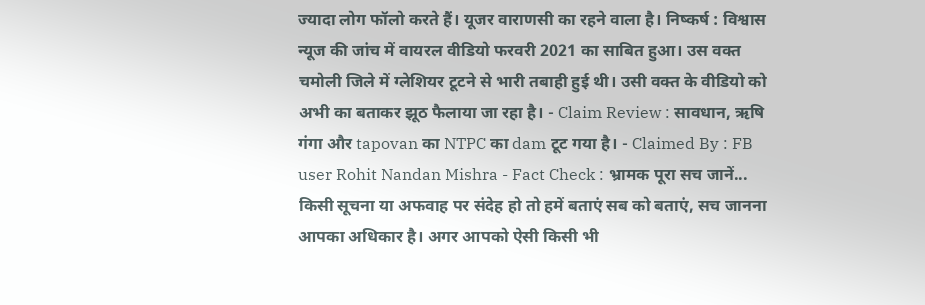ज्यादा लोग फॉलो करते हैं। यूजर वाराणसी का रहने वाला है। निष्कर्ष : विश्वास न्यूज की जांच में वायरल वीडियो फरवरी 2021 का साबित हुआ। उस वक्त चमोली जिले में ग्लेशियर टूटने से भारी तबाही हुई थी। उसी वक्त के वीडियो को अभी का बताकर झूठ फैलाया जा रहा है। - Claim Review : सावधान, ऋषि गंगा और tapovan का NTPC का dam टूट गया है। - Claimed By : FB user Rohit Nandan Mishra - Fact Check : भ्रामक पूरा सच जानें... किसी सूचना या अफवाह पर संदेह हो तो हमें बताएं सब को बताएं, सच जानना आपका अधिकार है। अगर आपको ऐसी किसी भी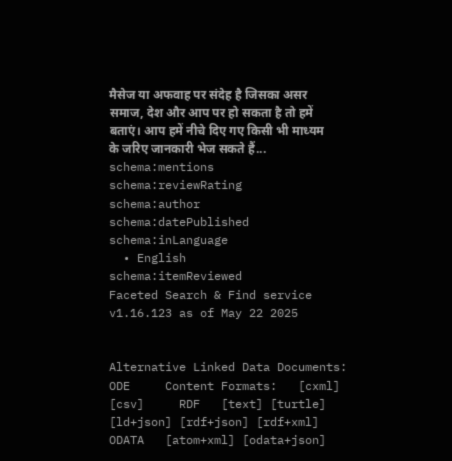मैसेज या अफवाह पर संदेह है जिसका असर समाज, देश और आप पर हो सकता है तो हमें बताएं। आप हमें नीचे दिए गए किसी भी माध्यम के जरिए जानकारी भेज सकते हैं...
schema:mentions
schema:reviewRating
schema:author
schema:datePublished
schema:inLanguage
  • English
schema:itemReviewed
Faceted Search & Find service v1.16.123 as of May 22 2025


Alternative Linked Data Documents: ODE     Content Formats:   [cxml] [csv]     RDF   [text] [turtle] [ld+json] [rdf+json] [rdf+xml]     ODATA   [atom+xml] [odata+json]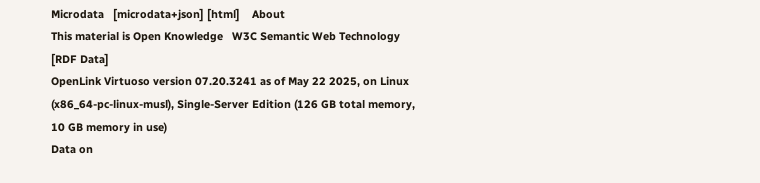Microdata   [microdata+json] [html]    About
This material is Open Knowledge   W3C Semantic Web Technology [RDF Data]
OpenLink Virtuoso version 07.20.3241 as of May 22 2025, on Linux (x86_64-pc-linux-musl), Single-Server Edition (126 GB total memory, 10 GB memory in use)
Data on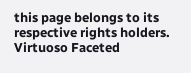this page belongs to its respective rights holders.
Virtuoso Faceted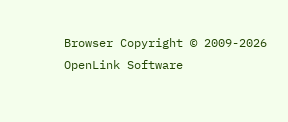Browser Copyright © 2009-2026 OpenLink Software